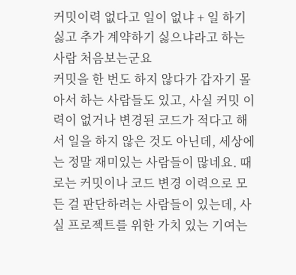커밋이력 없다고 일이 없냐 + 일 하기 싫고 추가 계약하기 싫으냐라고 하는 사람 처음보는군요
커밋을 한 번도 하지 않다가 갑자기 몰아서 하는 사람들도 있고, 사실 커밋 이력이 없거나 변경된 코드가 적다고 해서 일을 하지 않은 것도 아닌데, 세상에는 정말 재미있는 사람들이 많네요. 때로는 커밋이나 코드 변경 이력으로 모든 걸 판단하려는 사람들이 있는데, 사실 프로젝트를 위한 가치 있는 기여는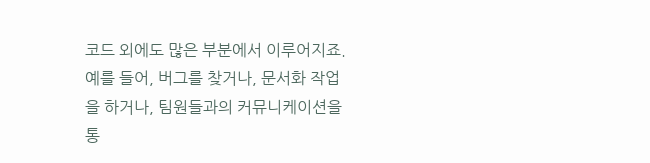코드 외에도 많은 부분에서 이루어지죠. 예를 들어, 버그를 찾거나, 문서화 작업을 하거나, 팀원들과의 커뮤니케이션을 통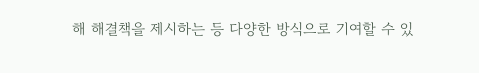해 해결책을 제시하는 등 다양한 방식으로 기여할 수 있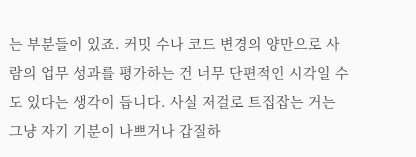는 부분들이 있죠. 커밋 수나 코드 변경의 양만으로 사람의 업무 성과를 평가하는 건 너무 단편적인 시각일 수도 있다는 생각이 듭니다. 사실 저걸로 트집잡는 거는 그냥 자기 기분이 나쁘거나 갑질하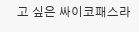고 싶은 싸이코패스라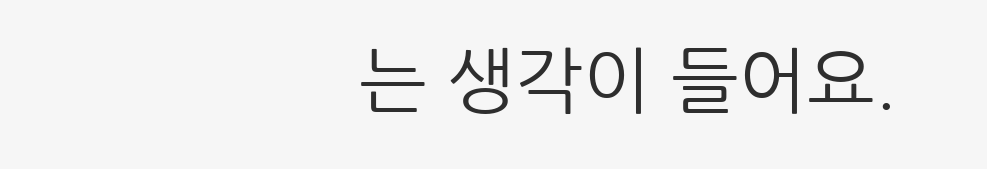는 생각이 들어요.